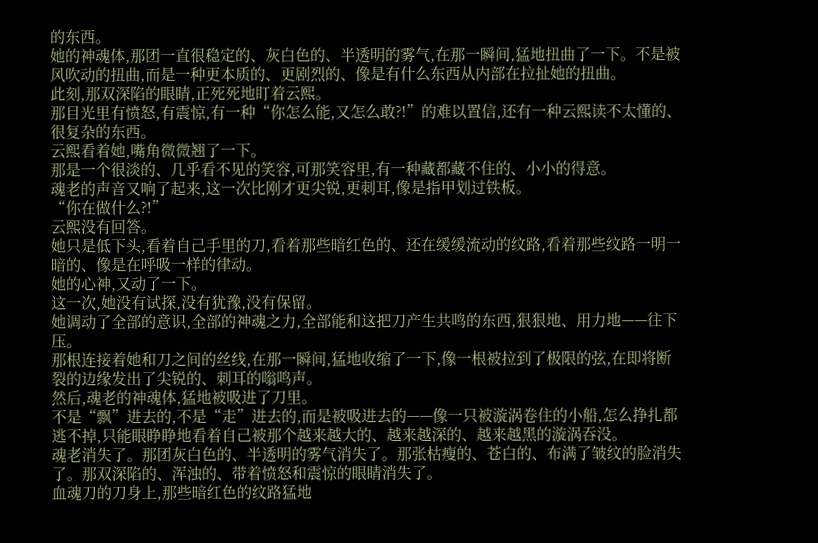的东西。
她的神魂体,那团一直很稳定的、灰白色的、半透明的雾气,在那一瞬间,猛地扭曲了一下。不是被风吹动的扭曲,而是一种更本质的、更剧烈的、像是有什么东西从内部在拉扯她的扭曲。
此刻,那双深陷的眼睛,正死死地盯着云熙。
那目光里有愤怒,有震惊,有一种“你怎么能,又怎么敢?!”的难以置信,还有一种云熙读不太懂的、很复杂的东西。
云熙看着她,嘴角微微翘了一下。
那是一个很淡的、几乎看不见的笑容,可那笑容里,有一种藏都藏不住的、小小的得意。
魂老的声音又响了起来,这一次比刚才更尖锐,更刺耳,像是指甲划过铁板。
“你在做什么?!”
云熙没有回答。
她只是低下头,看着自己手里的刀,看着那些暗红色的、还在缓缓流动的纹路,看着那些纹路一明一暗的、像是在呼吸一样的律动。
她的心神,又动了一下。
这一次,她没有试探,没有犹豫,没有保留。
她调动了全部的意识,全部的神魂之力,全部能和这把刀产生共鸣的东西,狠狠地、用力地——往下压。
那根连接着她和刀之间的丝线,在那一瞬间,猛地收缩了一下,像一根被拉到了极限的弦,在即将断裂的边缘发出了尖锐的、刺耳的嗡鸣声。
然后,魂老的神魂体,猛地被吸进了刀里。
不是“飘”进去的,不是“走”进去的,而是被吸进去的——像一只被漩涡卷住的小船,怎么挣扎都逃不掉,只能眼睁睁地看着自己被那个越来越大的、越来越深的、越来越黑的漩涡吞没。
魂老消失了。那团灰白色的、半透明的雾气消失了。那张枯瘦的、苍白的、布满了皱纹的脸消失了。那双深陷的、浑浊的、带着愤怒和震惊的眼睛消失了。
血魂刀的刀身上,那些暗红色的纹路猛地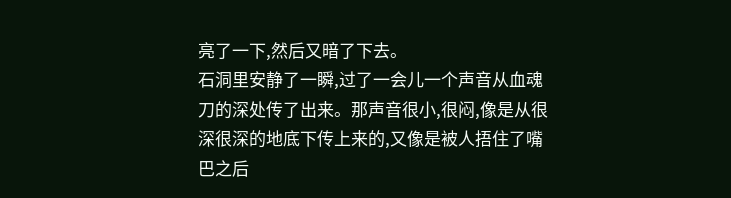亮了一下,然后又暗了下去。
石洞里安静了一瞬,过了一会儿一个声音从血魂刀的深处传了出来。那声音很小,很闷,像是从很深很深的地底下传上来的,又像是被人捂住了嘴巴之后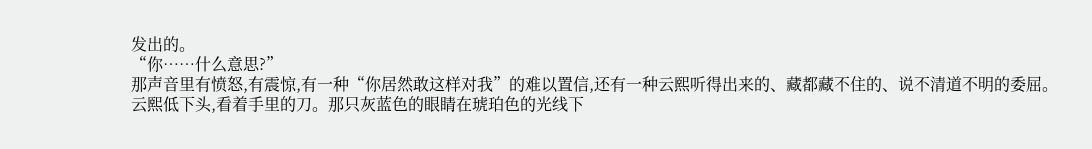发出的。
“你……什么意思?”
那声音里有愤怒,有震惊,有一种“你居然敢这样对我”的难以置信,还有一种云熙听得出来的、藏都藏不住的、说不清道不明的委屈。
云熙低下头,看着手里的刀。那只灰蓝色的眼睛在琥珀色的光线下